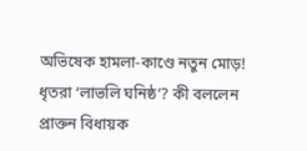অভিষেক হামলা-কাণ্ডে নতুন মোড়! ধৃতরা ‘লাভলি ঘনিষ্ঠ’? কী বললেন প্রাক্তন বিধায়ক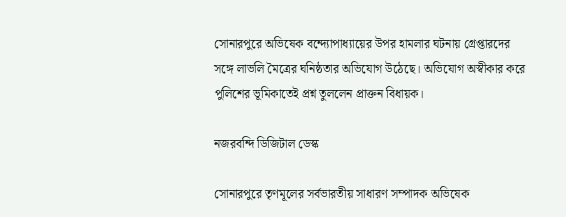সোনারপুরে অভিষেক বন্দ্যোপাধ্যায়ের উপর হামলার ঘটনায় গ্রেপ্তারদের সঙ্গে লাভলি মৈত্রের ঘনিষ্ঠতার অভিযোগ উঠেছে। অভিযোগ অস্বীকার করে পুলিশের ভূমিকাতেই প্রশ্ন তুললেন প্রাক্তন বিধায়ক।

নজরবন্দি ডিজিটাল ডেস্ক

সোনারপুরে তৃণমূলের সর্বভারতীয় সাধারণ সম্পাদক অভিষেক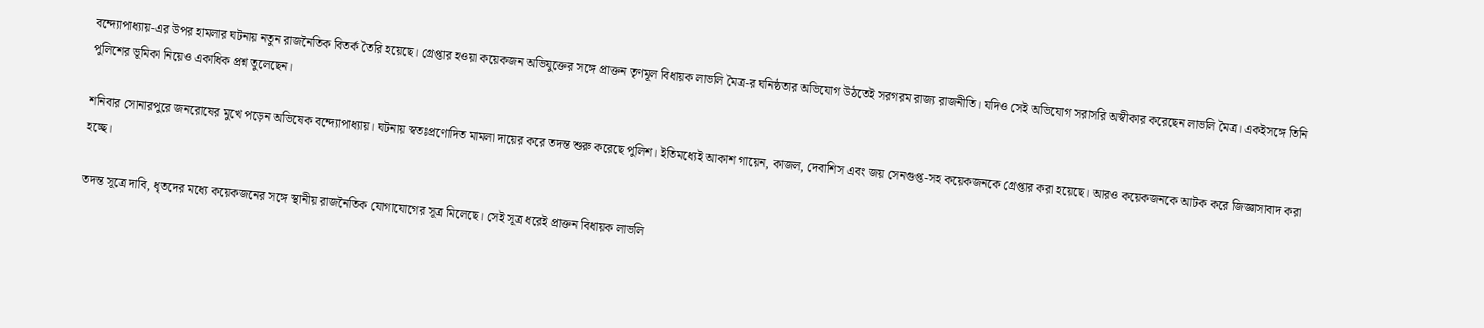বন্দ্যোপাধ্যায়-এর উপর হামলার ঘটনায় নতুন রাজনৈতিক বিতর্ক তৈরি হয়েছে। গ্রেপ্তার হওয়া কয়েকজন অভিযুক্তের সঙ্গে প্রাক্তন তৃণমূল বিধায়ক লাভলি মৈত্র-র ঘনিষ্ঠতার অভিযোগ উঠতেই সরগরম রাজ্য রাজনীতি। যদিও সেই অভিযোগ সরাসরি অস্বীকার করেছেন লাভলি মৈত্র। একইসঙ্গে তিনি পুলিশের ভূমিকা নিয়েও একাধিক প্রশ্ন তুলেছেন।

শনিবার সোনারপুরে জনরোষের মুখে পড়েন অভিষেক বন্দ্যোপাধ্যায়। ঘটনায় স্বতঃপ্রণোদিত মামলা দায়ের করে তদন্ত শুরু করেছে পুলিশ। ইতিমধ্যেই আকাশ গায়েন, কাজল, দেবাশিস এবং জয় সেনগুপ্ত-সহ কয়েকজনকে গ্রেপ্তার করা হয়েছে। আরও কয়েকজনকে আটক করে জিজ্ঞাসাবাদ করা হচ্ছে।

তদন্ত সূত্রে দাবি, ধৃতদের মধ্যে কয়েকজনের সঙ্গে স্থানীয় রাজনৈতিক যোগাযোগের সূত্র মিলেছে। সেই সূত্র ধরেই প্রাক্তন বিধায়ক লাভলি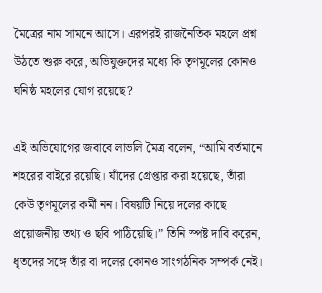মৈত্রের নাম সামনে আসে। এরপরই রাজনৈতিক মহলে প্রশ্ন উঠতে শুরু করে, অভিযুক্তদের মধ্যে কি তৃণমূলের কোনও ঘনিষ্ঠ মহলের যোগ রয়েছে?

এই অভিযোগের জবাবে লাভলি মৈত্র বলেন, “আমি বর্তমানে শহরের বাইরে রয়েছি। যাঁদের গ্রেপ্তার করা হয়েছে, তাঁরা কেউ তৃণমূলের কর্মী নন। বিষয়টি নিয়ে দলের কাছে প্রয়োজনীয় তথ্য ও ছবি পাঠিয়েছি।” তিনি স্পষ্ট দাবি করেন, ধৃতদের সঙ্গে তাঁর বা দলের কোনও সাংগঠনিক সম্পর্ক নেই।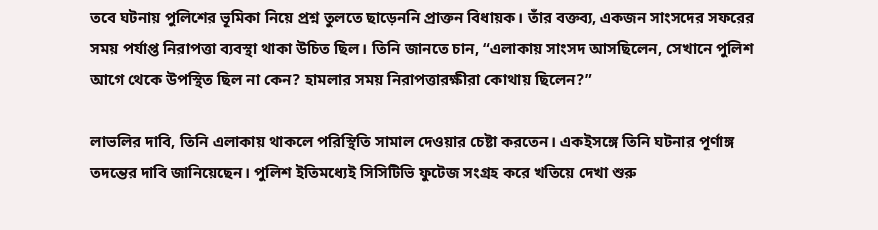তবে ঘটনায় পুলিশের ভূমিকা নিয়ে প্রশ্ন তুলতে ছাড়েননি প্রাক্তন বিধায়ক। তাঁর বক্তব্য, একজন সাংসদের সফরের সময় পর্যাপ্ত নিরাপত্তা ব্যবস্থা থাকা উচিত ছিল। তিনি জানতে চান, “এলাকায় সাংসদ আসছিলেন, সেখানে পুলিশ আগে থেকে উপস্থিত ছিল না কেন? হামলার সময় নিরাপত্তারক্ষীরা কোথায় ছিলেন?”

লাভলির দাবি, তিনি এলাকায় থাকলে পরিস্থিতি সামাল দেওয়ার চেষ্টা করতেন। একইসঙ্গে তিনি ঘটনার পূর্ণাঙ্গ তদন্তের দাবি জানিয়েছেন। পুলিশ ইতিমধ্যেই সিসিটিভি ফুটেজ সংগ্রহ করে খতিয়ে দেখা শুরু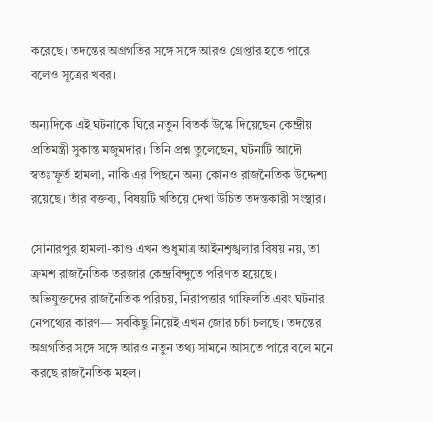করেছে। তদন্তের অগ্রগতির সঙ্গে সঙ্গে আরও গ্রেপ্তার হতে পারে বলেও সূত্রের খবর।

অন্যদিকে এই ঘটনাকে ঘিরে নতুন বিতর্ক উস্কে দিয়েছেন কেন্দ্রীয় প্রতিমন্ত্রী সুকান্ত মজুমদার। তিনি প্রশ্ন তুলেছেন, ঘটনাটি আদৌ স্বতঃস্ফূর্ত হামলা, নাকি এর পিছনে অন্য কোনও রাজনৈতিক উদ্দেশ্য রয়েছে। তাঁর বক্তব্য, বিষয়টি খতিয়ে দেখা উচিত তদন্তকারী সংস্থার।

সোনারপুর হামলা-কাণ্ড এখন শুধুমাত্র আইনশৃঙ্খলার বিষয় নয়, তা ক্রমশ রাজনৈতিক তরজার কেন্দ্রবিন্দুতে পরিণত হয়েছে। অভিযুক্তদের রাজনৈতিক পরিচয়, নিরাপত্তার গাফিলতি এবং ঘটনার নেপথ্যের কারণ— সবকিছু নিয়েই এখন জোর চর্চা চলছে। তদন্তের অগ্রগতির সঙ্গে সঙ্গে আরও নতুন তথ্য সামনে আসতে পারে বলে মনে করছে রাজনৈতিক মহল।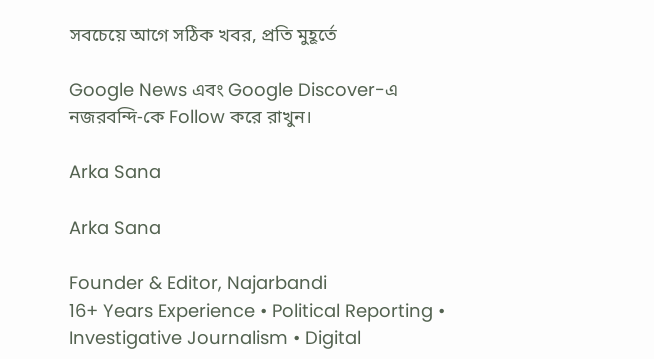সবচেয়ে আগে সঠিক খবর, প্রতি মুহূর্তে

Google News এবং Google Discover-এ নজরবন্দি-কে Follow করে রাখুন।

Arka Sana

Arka Sana

Founder & Editor, Najarbandi
16+ Years Experience • Political Reporting • Investigative Journalism • Digital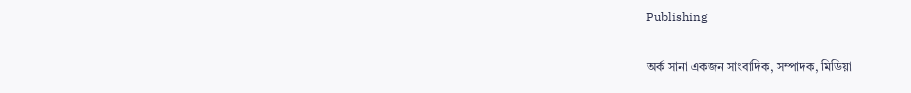Publishing

অর্ক সানা একজন সাংবাদিক, সম্পাদক, মিডিয়া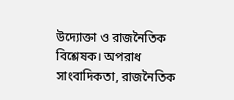উদ্যোক্তা ও রাজনৈতিক বিশ্লেষক। অপরাধ সাংবাদিকতা, রাজনৈতিক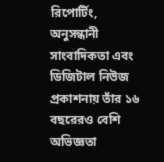রিপোর্টিং, অনুসন্ধানী সাংবাদিকতা এবং ডিজিটাল নিউজ প্রকাশনায় তাঁর ১৬ বছরেরও বেশি অভিজ্ঞতা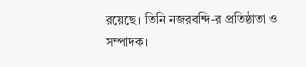রয়েছে। তিনি নজরবন্দি-র প্রতিষ্ঠাতা ও সম্পাদক।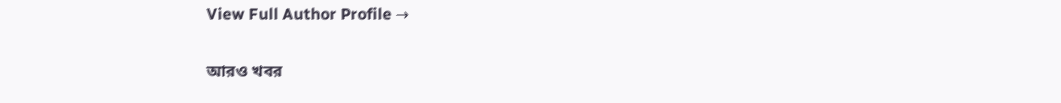View Full Author Profile →

আরও খবর